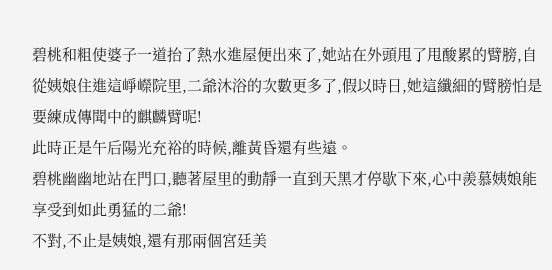碧桃和粗使婆子一道抬了熱水進屋便出來了,她站在外頭甩了甩酸累的臂膀,自從姨娘住進這崢嶸院里,二爺沐浴的次數更多了,假以時日,她這纖細的臂膀怕是要練成傳聞中的麒麟臂呢!
此時正是午后陽光充裕的時候,離黃昏還有些遠。
碧桃幽幽地站在門口,聽著屋里的動靜一直到天黑才停歇下來,心中羨慕姨娘能享受到如此勇猛的二爺!
不對,不止是姨娘,還有那兩個宮廷美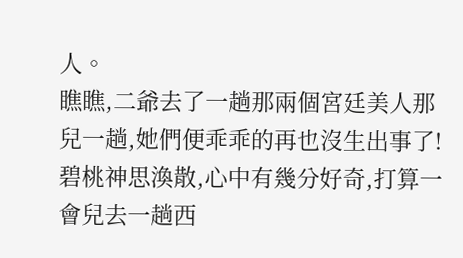人。
瞧瞧,二爺去了一趟那兩個宮廷美人那兒一趟,她們便乖乖的再也沒生出事了!
碧桃神思渙散,心中有幾分好奇,打算一會兒去一趟西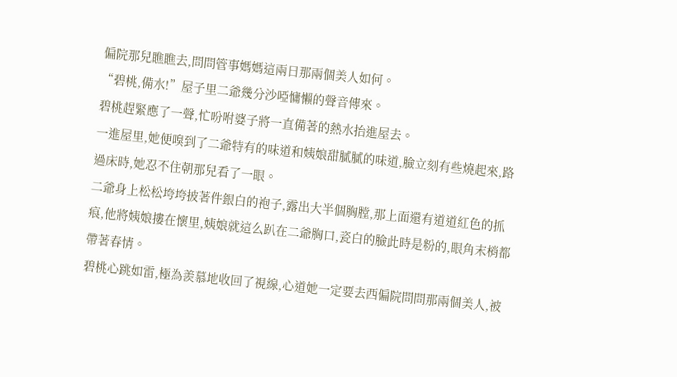偏院那兒瞧瞧去,問問管事媽媽這兩日那兩個美人如何。
“碧桃,備水!”屋子里二爺幾分沙啞慵懶的聲音傳來。
碧桃趕緊應了一聲,忙吩咐婆子將一直備著的熱水抬進屋去。
一進屋里,她便嗅到了二爺特有的味道和姨娘甜膩膩的味道,臉立刻有些燒起來,路過床時,她忍不住朝那兒看了一眼。
二爺身上松松垮垮披著件銀白的袍子,露出大半個胸膛,那上面還有道道紅色的抓痕,他將姨娘摟在懷里,姨娘就這么趴在二爺胸口,瓷白的臉此時是粉的,眼角末梢都帶著春情。
碧桃心跳如雷,極為羨慕地收回了視線,心道她一定要去西偏院問問那兩個美人,被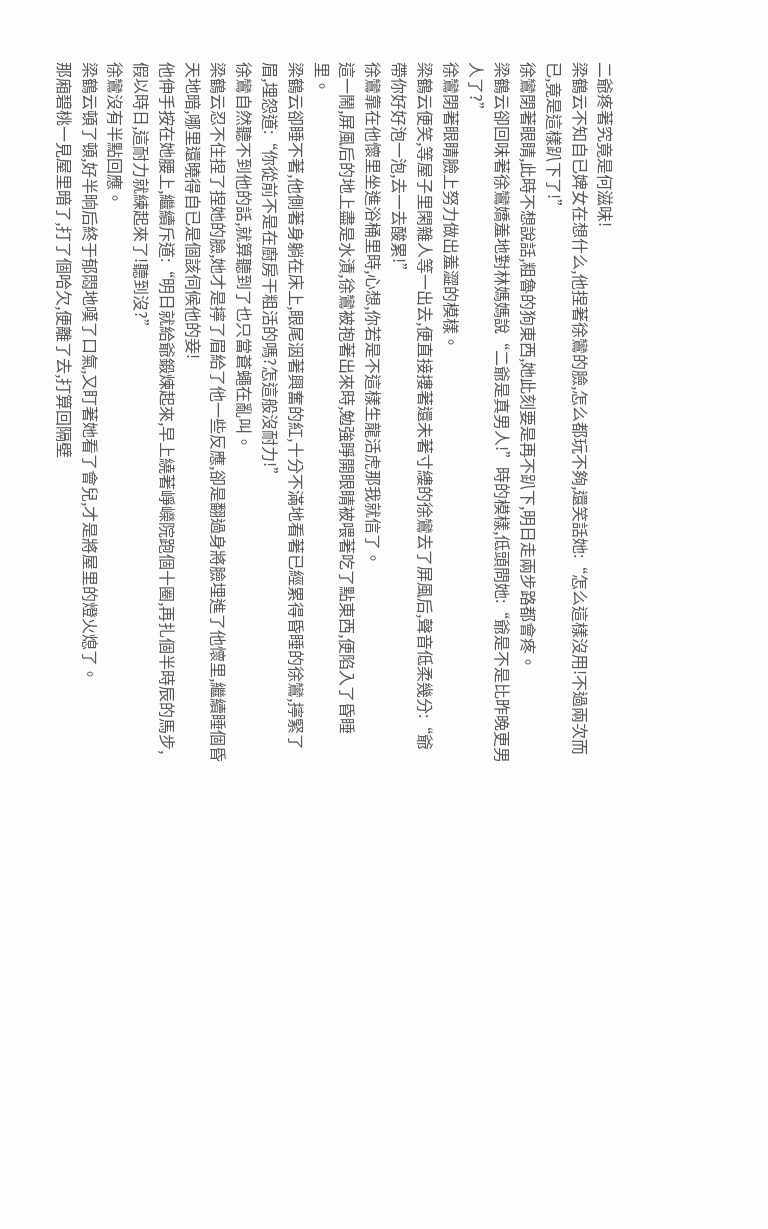二爺疼著究竟是何滋味!
梁鶴云不知自已婢女在想什么,他捏著徐鸞的臉,怎么都玩不夠,還笑話她:“怎么這樣沒用!不過兩次而已,竟是這樣趴下了!”
徐鸞閉著眼睛,此時不想說話,粗魯的狗東西,她此刻要是再不趴下,明日走兩步路都會疼。
梁鶴云卻回味著徐鸞嬌羞地對林媽媽說“二爺是真男人!”時的模樣,低頭問她:“爺是不是比昨晚更男人了?”
徐鸞閉著眼睛臉上努力做出羞澀的模樣。
梁鶴云便笑,等屋子里閑雜人等一出去,便直接摟著還未著寸縷的徐鸞去了屏風后,聲音低柔幾分:“爺帶你好好泡一泡,去一去酸累!”
徐鸞靠在他懷里坐進浴桶里時,心想,你若是不這樣生龍活虎那我就信了。
這一鬧,屏風后的地上盡是水漬,徐鸞被抱著出來時,勉強睜開眼睛被喂著吃了點東西,便陷入了昏睡里。
梁鶴云卻睡不著,他側著身躺在床上,眼尾洇著興奮的紅,十分不滿地看著已經累得昏睡的徐鸞,擰緊了眉,埋怨道:“你從前不是在廚房干粗活的嗎?怎這般沒耐力!”
徐鸞自然聽不到他的話,就算聽到了也只當蒼蠅在亂叫。
梁鶴云忍不住捏了捏她的臉,她才是擰了眉給了他一些反應,卻是翻過身將臉埋進了他懷里,繼續睡個昏天地暗,哪里還曉得自已是個該伺候他的妾!
他伸手按在她腰上,繼續斥道:“明日就給爺鍛煉起來,早上繞著崢嶸院跑個十圈,再扎個半時辰的馬步,假以時日,這耐力就練起來了!聽到沒?”
徐鸞沒有半點回應。
梁鶴云頓了頓,好半晌后終于郁悶地嘆了口氣,又盯著她看了會兒,才是將屋里的燈火熄了。
那廂碧桃一見屋里暗了,打了個哈欠,便離了去,打算回隔壁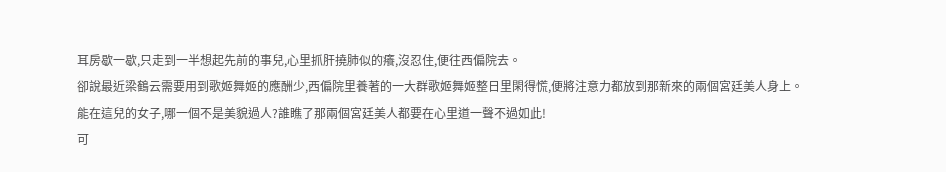耳房歇一歇,只走到一半想起先前的事兒,心里抓肝撓肺似的癢,沒忍住,便往西偏院去。
卻說最近梁鶴云需要用到歌姬舞姬的應酬少,西偏院里養著的一大群歌姬舞姬整日里閑得慌,便將注意力都放到那新來的兩個宮廷美人身上。
能在這兒的女子,哪一個不是美貌過人?誰瞧了那兩個宮廷美人都要在心里道一聲不過如此!
可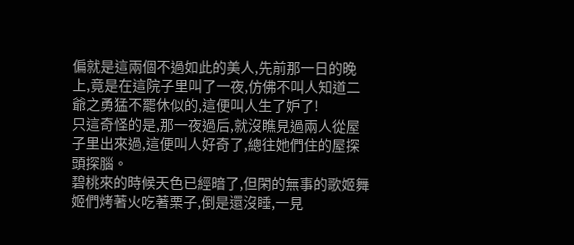偏就是這兩個不過如此的美人,先前那一日的晚上,竟是在這院子里叫了一夜,仿佛不叫人知道二爺之勇猛不罷休似的,這便叫人生了妒了!
只這奇怪的是,那一夜過后,就沒瞧見過兩人從屋子里出來過,這便叫人好奇了,總往她們住的屋探頭探腦。
碧桃來的時候天色已經暗了,但閑的無事的歌姬舞姬們烤著火吃著栗子,倒是還沒睡,一見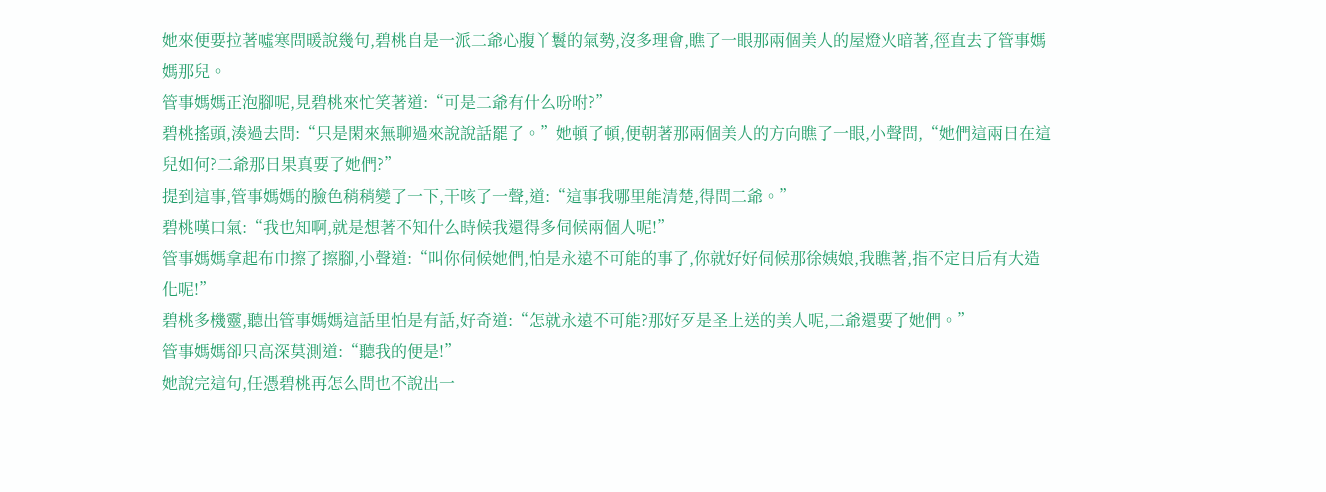她來便要拉著噓寒問暖說幾句,碧桃自是一派二爺心腹丫鬟的氣勢,沒多理會,瞧了一眼那兩個美人的屋燈火暗著,徑直去了管事媽媽那兒。
管事媽媽正泡腳呢,見碧桃來忙笑著道:“可是二爺有什么吩咐?”
碧桃搖頭,湊過去問:“只是閑來無聊過來說說話罷了。”她頓了頓,便朝著那兩個美人的方向瞧了一眼,小聲問,“她們這兩日在這兒如何?二爺那日果真要了她們?”
提到這事,管事媽媽的臉色稍稍變了一下,干咳了一聲,道:“這事我哪里能清楚,得問二爺。”
碧桃嘆口氣:“我也知啊,就是想著不知什么時候我還得多伺候兩個人呢!”
管事媽媽拿起布巾擦了擦腳,小聲道:“叫你伺候她們,怕是永遠不可能的事了,你就好好伺候那徐姨娘,我瞧著,指不定日后有大造化呢!”
碧桃多機靈,聽出管事媽媽這話里怕是有話,好奇道:“怎就永遠不可能?那好歹是圣上送的美人呢,二爺還要了她們。”
管事媽媽卻只高深莫測道:“聽我的便是!”
她說完這句,任憑碧桃再怎么問也不說出一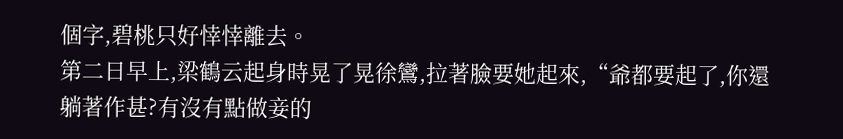個字,碧桃只好悻悻離去。
第二日早上,梁鶴云起身時晃了晃徐鸞,拉著臉要她起來,“爺都要起了,你還躺著作甚?有沒有點做妾的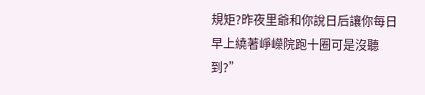規矩?昨夜里爺和你說日后讓你每日早上繞著崢嶸院跑十圈可是沒聽到?”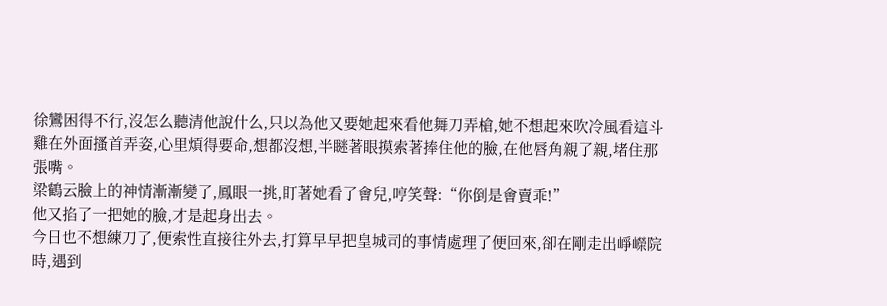徐鸞困得不行,沒怎么聽清他說什么,只以為他又要她起來看他舞刀弄槍,她不想起來吹冷風看這斗雞在外面搔首弄姿,心里煩得要命,想都沒想,半瞇著眼摸索著捧住他的臉,在他唇角親了親,堵住那張嘴。
梁鶴云臉上的神情漸漸變了,鳳眼一挑,盯著她看了會兒,哼笑聲:“你倒是會賣乖!”
他又掐了一把她的臉,才是起身出去。
今日也不想練刀了,便索性直接往外去,打算早早把皇城司的事情處理了便回來,卻在剛走出崢嶸院時,遇到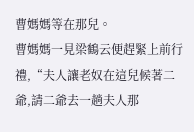曹媽媽等在那兒。
曹媽媽一見梁鶴云便趕緊上前行禮,“夫人讓老奴在這兒候著二爺,請二爺去一趟夫人那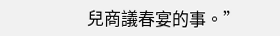兒商議春宴的事。”